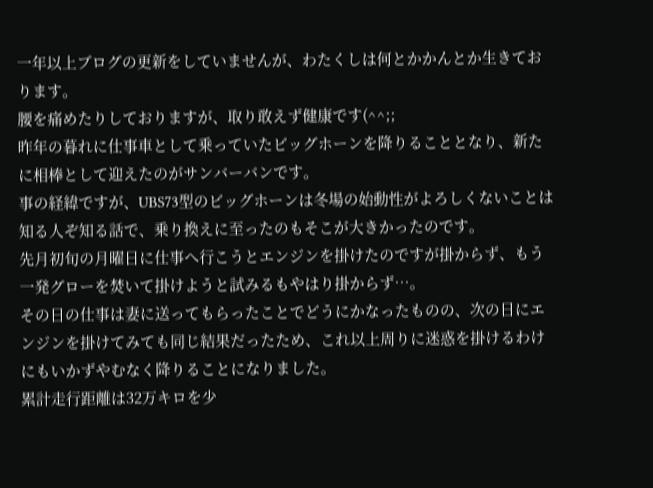一年以上ブログの更新をしていませんが、わたくしは何とかかんとか生きております。
腰を痛めたりしておりますが、取り敢えず健康です(^^;;
昨年の暮れに仕事車として乗っていたビッグホーンを降りることとなり、新たに相棒として迎えたのがサンバーバンです。
事の経緯ですが、UBS73型のビッグホーンは冬場の始動性がよろしくないことは知る人ぞ知る話で、乗り換えに至ったのもそこが大きかったのです。
先月初旬の月曜日に仕事へ行こうとエンジンを掛けたのですが掛からず、もう一発グローを焚いて掛けようと試みるもやはり掛からず…。
その日の仕事は妻に送ってもらったことでどうにかなったものの、次の日にエンジンを掛けてみても同じ結果だったため、これ以上周りに迷惑を掛けるわけにもいかずやむなく降りることになりました。
累計走行距離は32万キロを少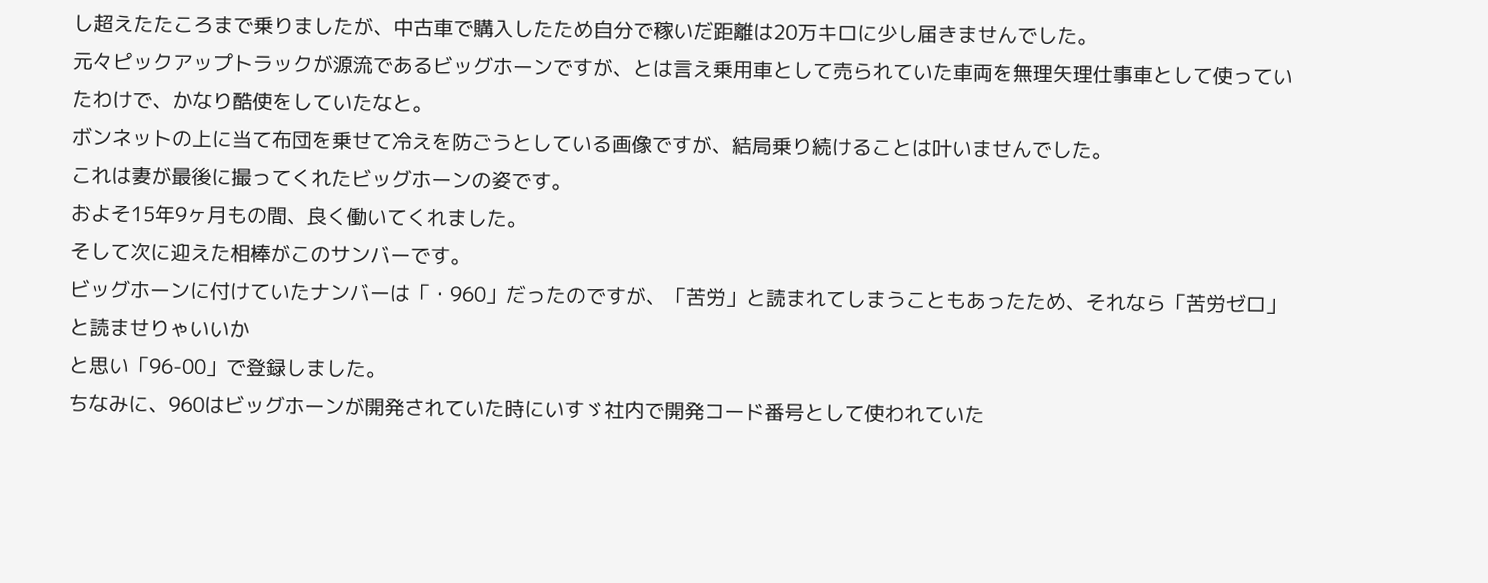し超えたたころまで乗りましたが、中古車で購入したため自分で稼いだ距離は20万キロに少し届きませんでした。
元々ピックアップトラックが源流であるビッグホーンですが、とは言え乗用車として売られていた車両を無理矢理仕事車として使っていたわけで、かなり酷使をしていたなと。
ボンネットの上に当て布団を乗せて冷えを防ごうとしている画像ですが、結局乗り続けることは叶いませんでした。
これは妻が最後に撮ってくれたビッグホーンの姿です。
およそ15年9ヶ月もの間、良く働いてくれました。
そして次に迎えた相棒がこのサンバーです。
ビッグホーンに付けていたナンバーは「・960」だったのですが、「苦労」と読まれてしまうこともあったため、それなら「苦労ゼロ」と読ませりゃいいか
と思い「96-00」で登録しました。
ちなみに、960はビッグホーンが開発されていた時にいすゞ社内で開発コード番号として使われていた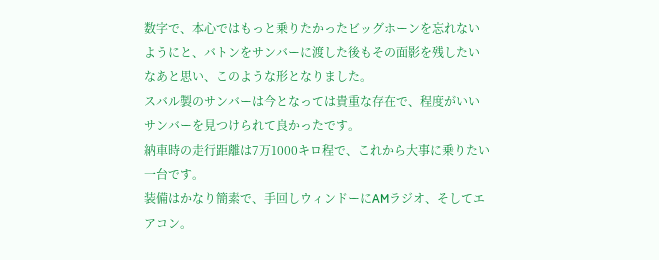数字で、本心ではもっと乗りたかったビッグホーンを忘れないようにと、バトンをサンバーに渡した後もその面影を残したいなあと思い、このような形となりました。
スバル製のサンバーは今となっては貴重な存在で、程度がいいサンバーを見つけられて良かったです。
納車時の走行距離は7万1000キロ程で、これから大事に乗りたい一台です。
装備はかなり簡素で、手回しウィンドーにAMラジオ、そしてエアコン。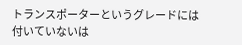トランスポーターというグレードには付いていないは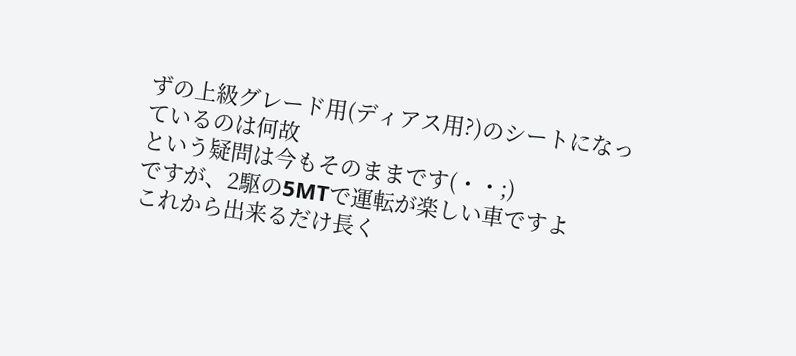ずの上級グレード用(ディアス用?)のシートになっているのは何故
という疑問は今もそのままです(・・;)
ですが、2駆の5MTで運転が楽しい車ですよ
これから出来るだけ長く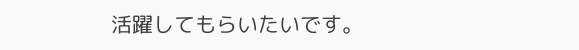活躍してもらいたいです。